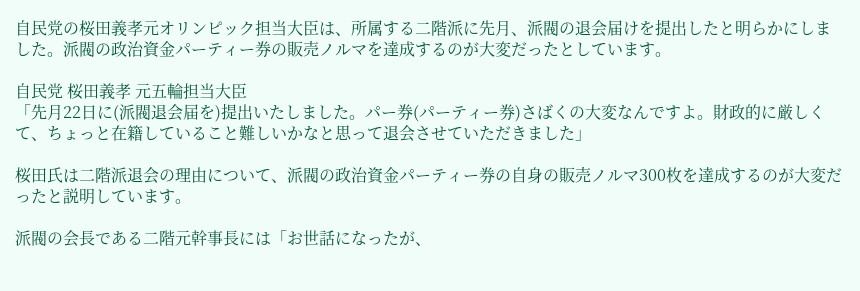自民党の桜田義孝元オリンピック担当大臣は、所属する二階派に先月、派閥の退会届けを提出したと明らかにしました。派閥の政治資金パーティー券の販売ノルマを達成するのが大変だったとしています。

自民党 桜田義孝 元五輪担当大臣
「先月22日に(派閥退会届を)提出いたしました。パー券(パーティー券)さばくの大変なんですよ。財政的に厳しくて、ちょっと在籍していること難しいかなと思って退会させていただきました」

桜田氏は二階派退会の理由について、派閥の政治資金パーティー券の自身の販売ノルマ300枚を達成するのが大変だったと説明しています。

派閥の会長である二階元幹事長には「お世話になったが、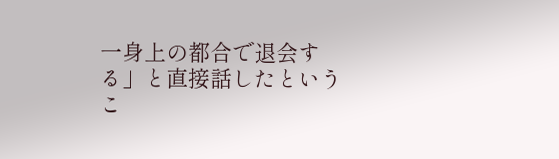一身上の都合で退会する」と直接話したというこ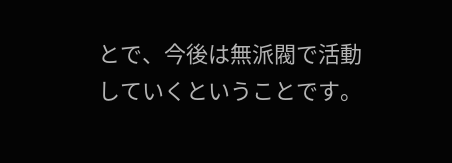とで、今後は無派閥で活動していくということです。